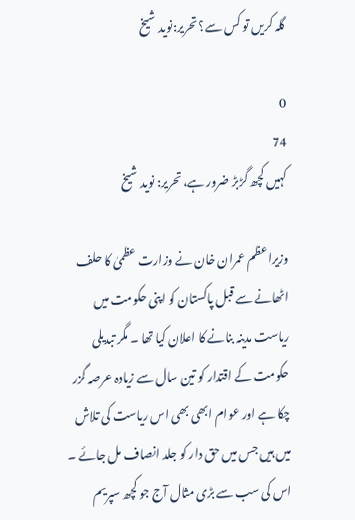گلہ کریں تو کس سے؟ تحریر:نوید شیخ

0
74
کہیں کچھ گڑبڑ ضرور ہے، تحریر: نوید شیخ

وزیراعظم عمران خان نے وزارت عظمیٰ کا حلف اٹھانے سے قبل پاکستان کو اپنی حکومت میں ریاست مدینہ بنانے کا اعلان کیا تھا ۔ مگر تبدیلی حکومت کے اقتدار کو تین سال سے زیادہ عرصہ گزر چکا ہے اور عوام ابھی بھی اس ریاست کی تلاش میں ہیں جس میں حق دار کو جلد انصاف مل جائے ۔ اس کی سب سے بڑی مثال آج جو کچھ سپریم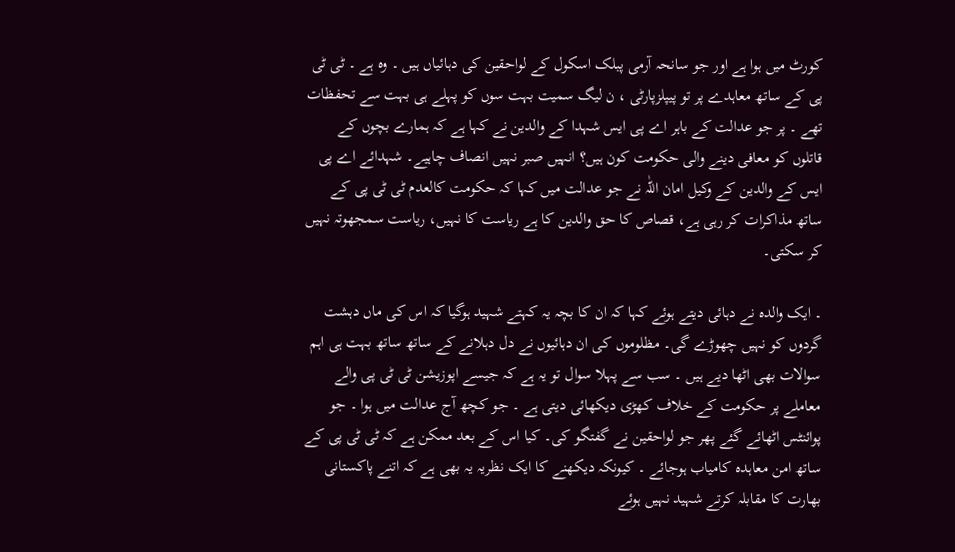کورٹ میں ہوا ہے اور جو سانحہ آرمی پبلک اسکول کے لواحقین کی دہائیاں ہیں ۔ وہ ہے ۔ ٹی ٹی پی کے ساتھ معاہدے پر تو پیپلزپارٹی ، ن لیگ سمیت بہت سوں کو پہلے ہی بہت سے تحفظات تھے ۔ پر جو عدالت کے باہر اے پی ایس شہدا کے والدین نے کہا ہے کہ ہمارے بچوں کے قاتلوں کو معافی دینے والی حکومت کون ہیں؟ انہیں صبر نہیں انصاف چاہیے۔ شہدائے اے پی ایس کے والدین کے وکیل امان اللّٰہ نے جو عدالت میں کہا کہ حکومت کالعدم ٹی ٹی پی کے ساتھ مذاکرات کر رہی ہے، قصاص کا حق والدین کا ہے ریاست کا نہیں، ریاست سمجھوتہ نہیں کر سکتی۔

۔ ایک والدہ نے دہائی دیتے ہوئے کہا کہ ان کا بچہ یہ کہتے شہید ہوگیا کہ اس کی ماں دہشت گردوں کو نہیں چھوڑے گی۔ مظلوموں کی ان دہائیوں نے دل دہلانے کے ساتھ ساتھ بہت ہی اہم سوالات بھی اٹھا دیے ہیں ۔ سب سے پہلا سوال تو یہ ہے کہ جیسے اپوزیشن ٹی ٹی پی والے معاملے پر حکومت کے خلاف کھڑی دیکھائی دیتی ہے ۔ جو کچھ آج عدالت میں ہوا ۔ جو پوائنٹس اٹھائے گئے پھر جو لواحقین نے گفتگو کی۔ کیا اس کے بعد ممکن ہے کہ ٹی ٹی پی کے ساتھ امن معاہدہ کامیاب ہوجائے ۔ کیونکہ دیکھنے کا ایک نظریہ یہ بھی ہے کہ اتنے پاکستانی بھارت کا مقابلہ کرتے شہید نہیں ہوئے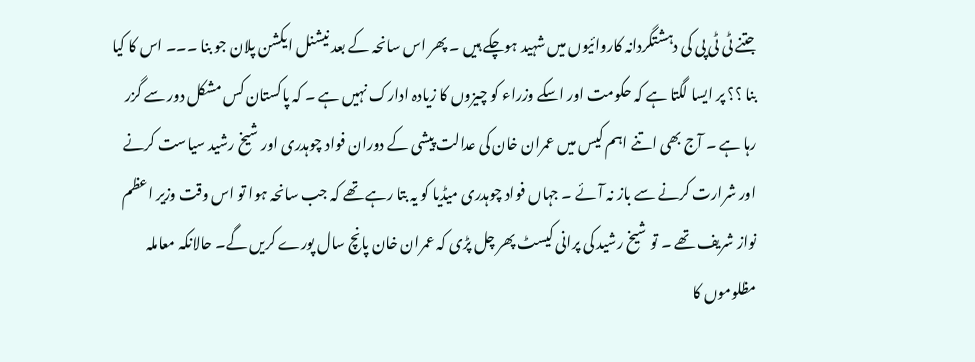جتنے ٹی ٹی پی کی دہشتگردانہ کاروائیوں میں شہید ہوچکے ہیں ۔ پھر اس سانحہ کے بعد نیشنل ایکشن پلان جو بنا ۔۔۔ اس کا کیا بنا ؟؟ پر ایسا لگتا ہے کہ حکومت اور اسکے وزراء کو چیزوں کا زیادہ ادارک نہیں ہے ۔ کہ پاکستان کس مشکل دور سے گزر رہا ہے ۔ آج بھی اتنے اہم کیس میں عمران خان کی عدالت پیشی کے دوران فواد چوہدری اور شیخ رشید سیاست کرنے اور شرارت کرنے سے باز نہ آئے ۔ جہاں فواد چوہدری میڈیا کو یہ بتا رہے تھے کہ جب سانحہ ہوا تو اس وقت وزیر اعظم نواز شریف تھے ۔ تو شیخ رشید کی پرانی کیسٹ پھر چل پڑی کہ عمران خان پانچ سال پورے کریں گے۔ حالانکہ معاملہ مظلوموں کا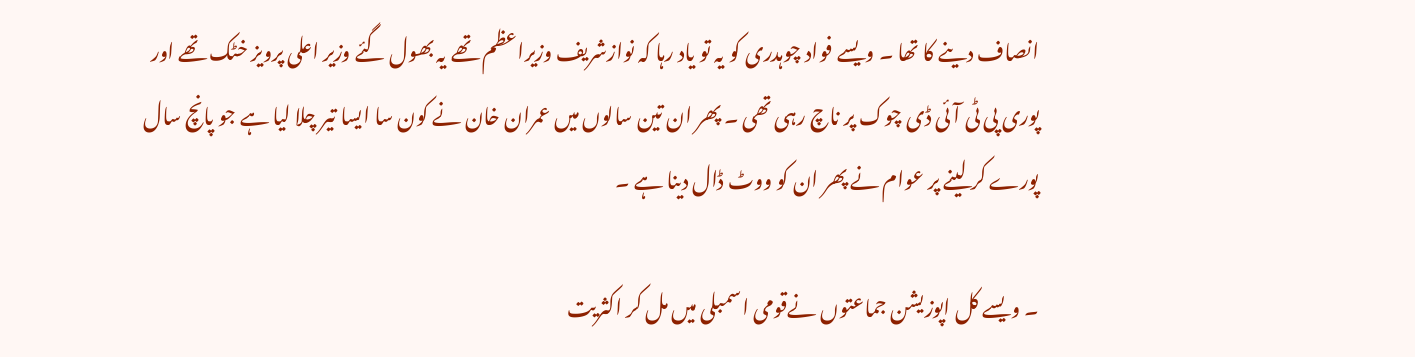انصاف دینے کا تھا ۔ ویسے فواد چوہدری کو یہ تو یاد رہا کہ نوازشریف وزیراعظم تھے یہ بھول گئے وزیر اعلی پرویز خٹک تھے اور پوری پی ٹی آئی ڈی چوک پر ناچ رہی تھی ۔ پھر ان تین سالوں میں عمران خان نے کون سا ایسا تیر چلا لیا ہے جو پانچ سال پورے کر لینے پر عوام نے پھر ان کو ووٹ ڈال دینا ہے ۔

۔ ویسے کل اپوزیشن جماعتوں نےقومی اسمبلی میں مل کر اکثریت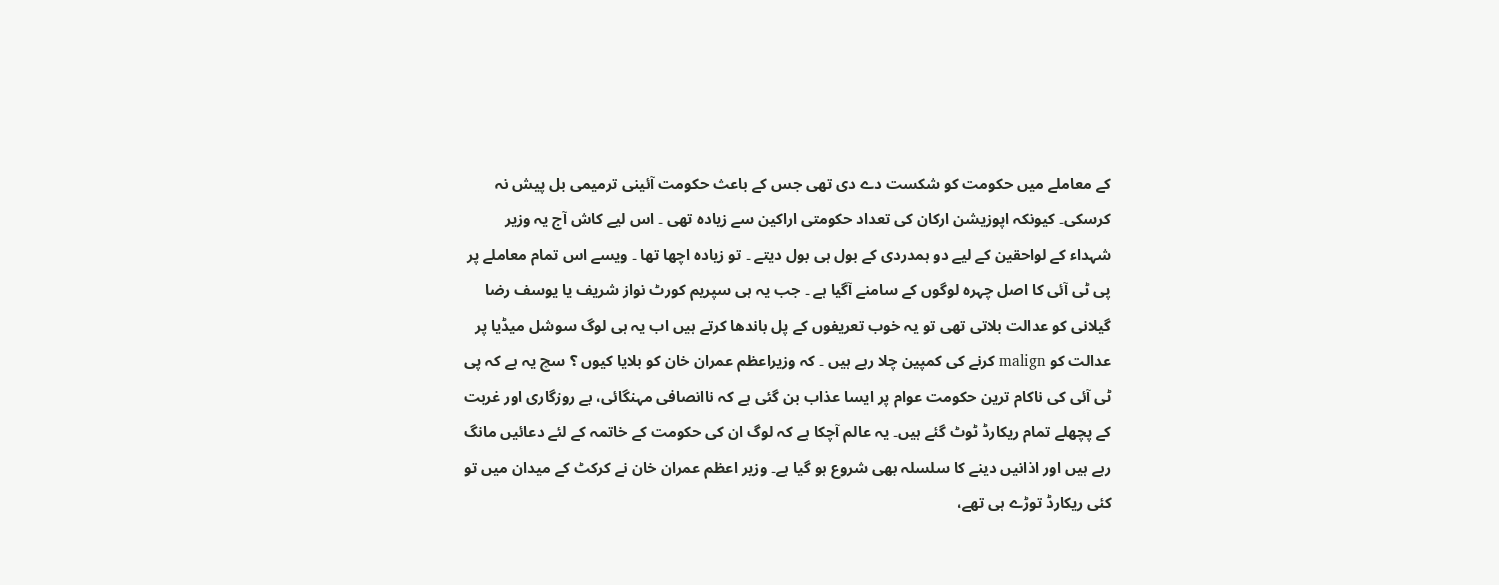کے معاملے میں حکومت کو شکست دے دی تھی جس کے باعث حکومت آئینی ترمیمی بل پیش نہ کرسکی۔ کیونکہ اپوزیشن ارکان کی تعداد حکومتی اراکین سے زیادہ تھی ۔ اس لیے کاش آج یہ وزیر شہداء کے لواحقین کے لیے دو ہمدردی کے بول ہی بول دیتے ۔ تو زیادہ اچھا تھا ۔ ویسے اس تمام معاملے پر پی ٹی آئی کا اصل چہرہ لوگوں کے سامنے آگیا ہے ۔ جب یہ ہی سپریم کورٹ نواز شریف یا یوسف رضا گیلانی کو عدالت بلاتی تھی تو یہ خوب تعریفوں کے پل باندھا کرتے ہیں اب یہ ہی لوگ سوشل میڈیا پر عدالت کو malign کرنے کی کمپین چلا رہے ہیں ۔ کہ وزیراعظم عمران خان کو بلایا کیوں ؟ سچ یہ ہے کہ پی ٹی آئی کی ناکام ترین حکومت عوام پر ایسا عذاب بن گئی ہے کہ ناانصافی مہنگائی، بے روزگاری اور غربت کے پچھلے تمام ریکارڈ ٹوٹ گئے ہیں۔ یہ عالم آچکا ہے کہ لوگ ان کی حکومت کے خاتمہ کے لئے دعائیں مانگ رہے ہیں اور اذانیں دینے کا سلسلہ بھی شروع ہو گیا ہے۔ وزیر اعظم عمران خان نے کرکٹ کے میدان میں تو کئی ریکارڈ توڑے ہی تھے،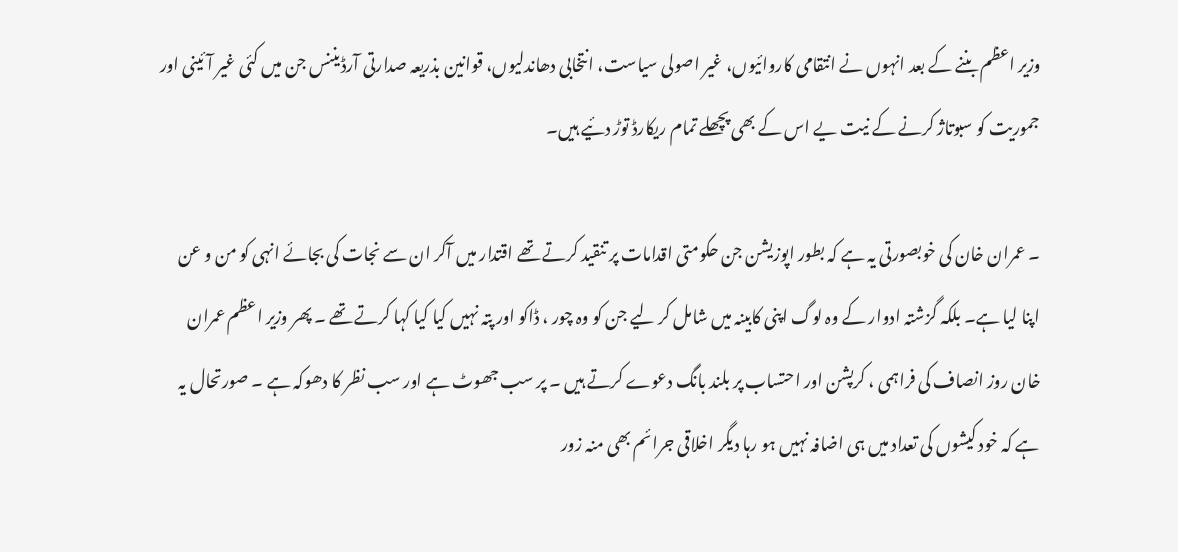وزیر اعظم بننے کے بعد انہوں نے انتقامی کاروائیوں، غیر اصولی سیاست، انتخابی دھاندلیوں، قوانین بذریعہ صدارتی آرڈیننس جن میں کئی غیر آئینی اور جموریت کو سبوتاژ کرنے کے نیت یے اس کے بھی پچھلے تمام ریکارڈ توڑ دئیے ہیں۔

۔ عمران خان کی خوبصورتی یہ ہے کہ بطور اپوزیشن جن حکومتی اقدامات پر تنقید کرتے تھے اقتدار میں آکر ان سے نجات کی بجائے انہی کو من و عن اپنا لیا ہے۔ بلکہ گزشتہ ادوار کے وہ لوگ اپنی کابینہ میں شامل کر لیے جن کو وہ چور ، ڈاکو اور پتہ نہیں کیا کیا کہا کرتے تھے ۔ پھر وزیر اعظم عمران خان روز انصاف کی فراہمی ، کرپشن اور احتساب پر بلند بانگ دعوے کرتے ہیں ۔ پر سب جھوٹ ہے اور سب نظر کا دھوکہ ہے ۔ صورتحال یہ ہے کہ خود کیشوں کی تعداد میں ہی اضافہ نہیں ہو رہا دیگر اخلاقی جرائم بھی منہ زور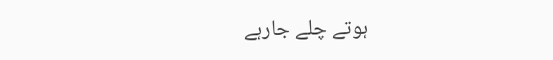ہوتے چلے جارہے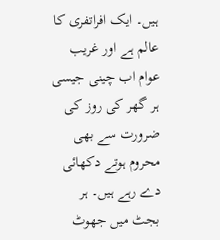ہیں۔ ایک افراتفری کا عالم ہے اور غریب عوام اب چینی جیسی ہر گھر کی روز کی ضرورت سے بھی محروم ہوتے دکھائی دے رہے ہیں۔ ہر بجٹ میں جھوٹ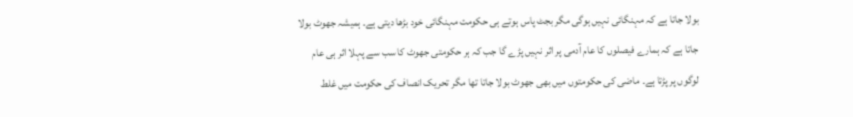بولا جاتا ہے کہ مہنگائی نہیں ہوگی مگر بجٹ پاس ہوتے ہی حکومت مہنگائی خود بڑھا دیتی ہے۔ ہمیشہ جھوٹ بولا جاتا ہے کہ ہمارے فیصلوں کا عام آدمی پر اثر نہیں پڑے گا جب کہ ہر حکومتی جھوٹ کا سب سے پہلا اثر ہی عام لوگوں پر پڑتا ہے۔ ماضی کی حکومتوں میں بھی جھوٹ بولا جاتا تھا مگر تحریک انصاف کی حکومت میں غلط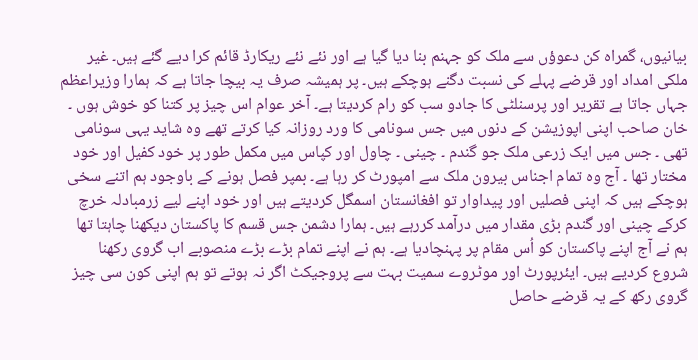بیانیوں، گمراہ کن دعوؤں سے ملک کو جہنم بنا دیا گیا ہے اور نئے نئے ریکارڈ قائم کرا دیے گئے ہیں۔ غیر ملکی امداد اور قرضے پہلے کی نسبت دگنے ہوچکے ہیں۔ پر ہمیشہ صرف یہ بیچا جاتا ہے کہ ہمارا وزیراعظم جہاں جاتا ہے تقریر اور پرسنلٹی کا جادو سب کو رام کردیتا ہے۔ آخر عوام اس چیز پر کتنا کو خوش ہوں ۔ خان صاحب اپنی اپوزیشن کے دنوں میں جس سونامی کا ورد روزانہ کیا کرتے تھے وہ شاید یہی سونامی تھی ۔ جس میں ایک زرعی ملک جو گندم ۔ چینی ۔ چاول اور کپاس میں مکمل طور پر خود کفیل اور خود مختار تھا ۔ آج وہ تمام اجناس بیرون ملک سے امپورٹ کر رہا ہے۔ بمپر فصل ہونے کے باوجود ہم اتنے سخی ہوچکے ہیں کہ اپنی فصلیں اور پیداوار تو افغانستان اسمگل کردیتے ہیں اور خود اپنے لیے زرمبادلہ خرچ کرکے چینی اور گندم بڑی مقدار میں درآمد کررہے ہیں۔ ہمارا دشمن جس قسم کا پاکستان دیکھنا چاہتا تھا ہم نے آج اپنے پاکستان کو اُس مقام پر پہنچادیا ہے۔ ہم نے اپنے تمام بڑے بڑے منصوبے اب گروی رکھنا شروع کردیے ہیں۔ ایئرپورٹ اور موٹروے سمیت بہت سے پروجیکٹ اگر نہ ہوتے تو ہم اپنی کون سی چیز گروی رکھ کے یہ قرضے حاصل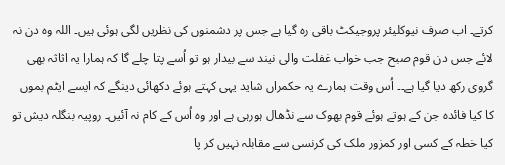کرتے۔ اب صرف نیوکلیئر پروجیکٹ باقی رہ گیا ہے جس پر دشمنوں کی نظریں لگی ہوئی ہیں۔ اللہ وہ دن نہ لائے جس دن قوم صبح جب خواب غفلت والی نیند سے بیدار ہو تو اُسے پتا چلے گا کہ ہمارا یہ اثاثہ بھی گروی رکھ دیا گیا ہے۔۔ اُس وقت ہمارے یہ حکمراں شاید یہی کہتے ہوئے دکھائی دینگے کہ ایسے ایٹم بموں کا کیا فائدہ جن کے ہوتے ہوئے قوم بھوک سے نڈھال ہورہی ہے اور وہ اُس کے کام نہ آئیں۔ روپیہ بنگلہ دیش تو کیا خطہ کے کسی اور کمزور ملک کی کرنسی سے مقابلہ نہیں کر پا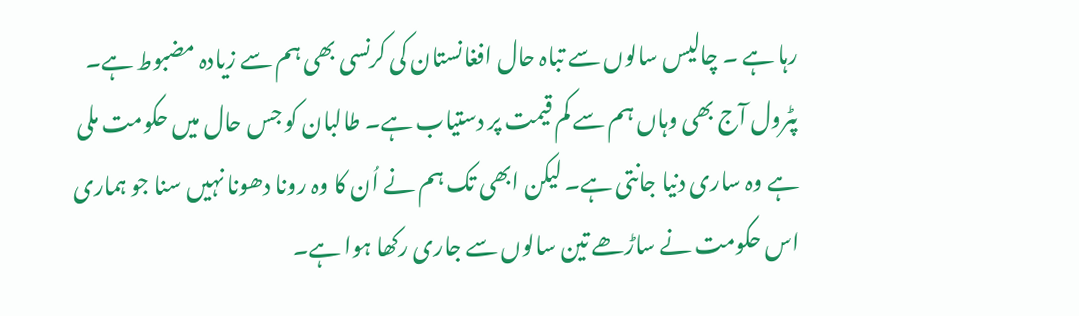رہا ہے ۔ چالیس سالوں سے تباہ حال افغانستان کی کرنسی بھی ہم سے زیادہ مضبوط ہے۔ پٹرول آج بھی وہاں ہم سے کم قیمت پر دستیاب ہے۔ طالبان کو جس حال میں حکومت ملی ہے وہ ساری دنیا جانتی ہے۔ لیکن ابھی تک ہم نے اُن کا وہ رونا دھونا نہیں سنا جو ہماری اس حکومت نے ساڑھے تین سالوں سے جاری رکھا ہوا ہے۔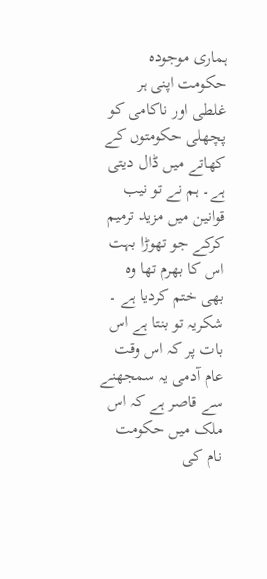ہماری موجودہ حکومت اپنی ہر غلطی اور ناکامی کو پچھلی حکومتوں کے کھاتے میں ڈال دیتی ہے۔ ہم نے تو نیب قوانین میں مزید ترمیم کرکے جو تھوڑا بہت اس کا بھرم تھا وہ بھی ختم کردیا ہے ۔ شکریہ تو بنتا ہے اس بات پر کہ اس وقت عام آدمی یہ سمجھنے سے قاصر ہے کہ اس ملک میں حکومت نام کی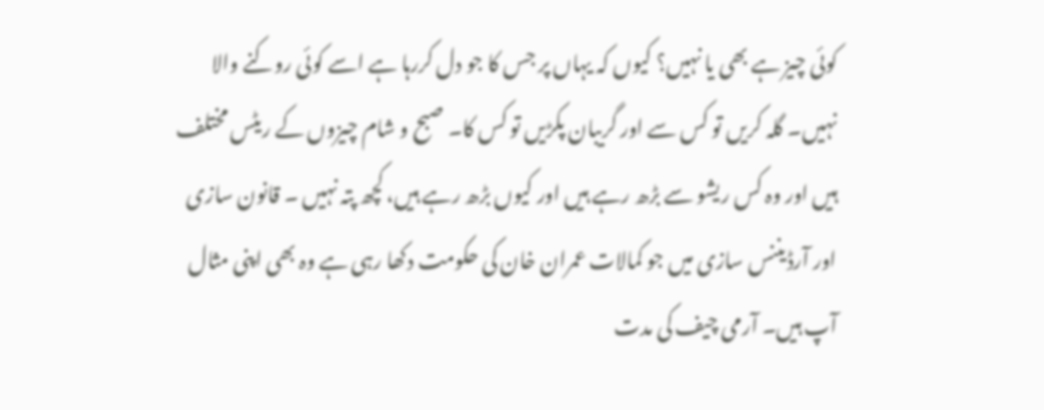کوئی چیز ہے بھی یا نہیں؟ کیوں کہ یہاں پر جس کا جو دل کررہا ہے اسے کوئی روکنے والا نہیں۔ گلہ کریں تو کس سے اور گریبان پکڑیں تو کس کا۔ صبح و شام چیزوں کے ریٹس مختلف ہیں اور وہ کس ریشو سے بڑھ رہے ہیں اور کیوں بڑھ رہے ہیں، کچھ پتہ نہیں ۔ قانون سازی اور آرڈیننس سازی میں جو کمالات عمران خان کی حکومت دکھا رہی ہے وہ بھی اپنی مثال آپ ہیں۔ آرمی چیف کی مدت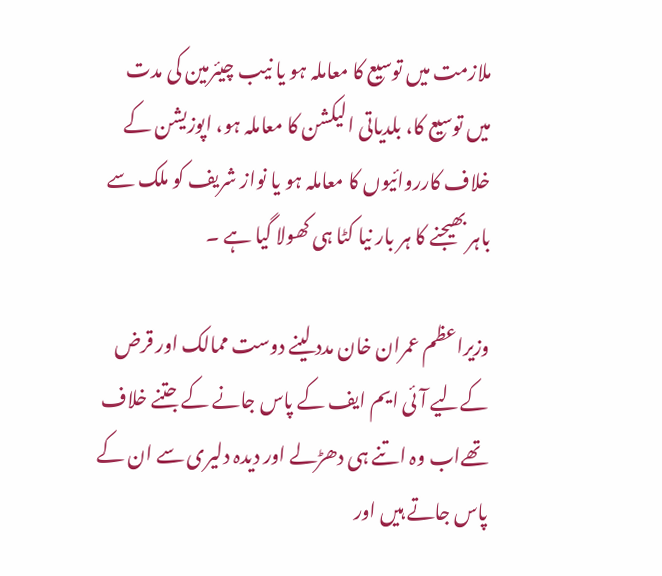ملازمت میں توسیع کا معاملہ ہو یا نیب چیئرمین کی مدت میں توسیع کا، بلدیاتی الیکشن کا معاملہ ہو، اپوزیشن کے خلاف کارروائیوں کا معاملہ ہو یا نواز شریف کو ملک سے باہر بھیجنے کا ہر بار نیا کٹا ہی کھولا گیا ہے ۔

وزیراعظم عمران خان مدد لینے دوست ممالک اور قرض کےلیے آئی ایم ایف کے پاس جانے کے جتنے خلاف تھےاب وہ اتنے ہی دھڑلے اور دیدہ دلیری سے ان کے پاس جاتے ہیں اور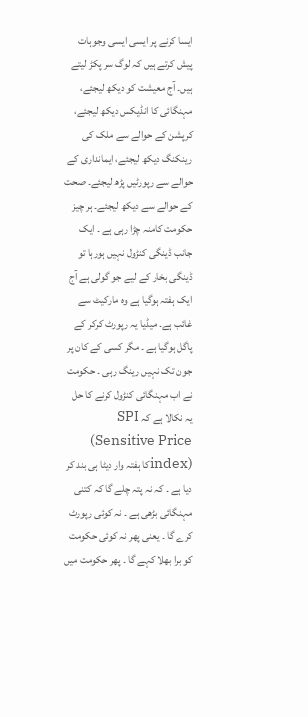ایسا کرنے پر ایسی ایسی وجوہات پیش کرتے ہیں کہ لوگ سر پکڑ لیتے ہیں۔ آج معیشت کو دیکھ لیجئے، مہنگائی کا انڈیکس دیکھ لیجئے، کرپشن کے حوالے سے ملک کی رینکنگ دیکھ لیجئے، ایمانداری کے حوالے سے رپورٹیں پڑھ لیجئے۔ صحت کے حوالے سے دیکھ لیجئے۔ ہر چیز حکومت کامنہ چڑا رہی ہے ۔ ایک جانب ڈینگی کنڑول نہیں ہورہا تو ڈینگی بخار کے لیے جو گولی ہے آج ایک ہفتہ ہوگیا ہے وہ مارکیٹ سے غائب ہے۔ میڈیا یہ رپورٹ کرکر کے پاگل ہوگیا ہے ۔ مگر کسی کے کان پر جون تک نہیں رینگ رہی ۔ حکومت نے اب مہنگائی کنڑول کرنے کا حل یہ نکالا ہے کہ SPI (Sensitive Price index)کا ہفتہ وار دیٹا ہی بند کر دیا ہے ۔ کہ نہ پتہ چلے گا کہ کتنی مہنگائی بڑھی ہے ۔ نہ کوئی رپورٹ کرے گا ۔ یعنی پھر نہ کوئی حکومت کو برا بھلا کہے گا ۔ پھر حکومت میں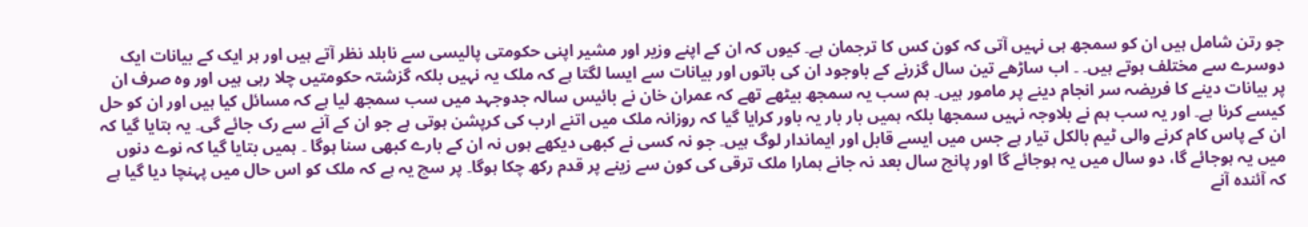جو رتن شامل ہیں ان کو سمجھ ہی نہیں آتی کہ کون کس کا ترجمان ہے۔ کیوں کہ ان کے اپنے وزیر اور مشیر اپنی حکومتی پالیسی سے نابلد نظر آتے ہیں اور ہر ایک کے بیانات ایک دوسرے سے مختلف ہوتے ہیں۔ ۔ اب ساڑھے تین سال گزرنے کے باوجود ان کی باتوں اور بیانات سے ایسا لگتا ہے کہ ملک یہ نہیں بلکہ گزشتہ حکومتیں چلا رہی ہیں اور وہ صرف ان پر بیانات دینے کا فریضہ سر انجام دینے پر مامور ہیں۔ ہم سب یہ سمجھ بیٹھے تھے کہ عمران خان نے بائیس سالہ جدوجہد میں سب سمجھ لیا ہے کہ مسائل کیا ہیں اور ان کو حل کیسے کرنا ہے۔ اور یہ سب ہم نے بلاوجہ نہیں سمجھا بلکہ ہمیں بار بار یہ باور کرایا گیا کہ روزانہ ملک میں اتنے ارب کی کرپشن ہوتی ہے جو ان کے آنے سے رک جائے گی۔ یہ بتایا گیا کہ ان کے پاس کام کرنے والی ٹیم بالکل تیار ہے جس میں ایسے قابل اور ایماندار لوگ ہیں۔ جو نہ کسی نے کبھی دیکھے ہوں نہ ان کے بارے کبھی سنا ہوگا ۔ ہمیں بتایا گیا کہ نوے دنوں میں یہ ہوجائے گا، دو سال میں یہ ہوجائے گا اور پانچ سال بعد نہ جانے ہمارا ملک ترقی کی کون سے زینے پر قدم رکھ چکا ہوگا۔ پر سچ یہ ہے کہ ملک کو اس حال میں پہنچا دیا گیا ہے کہ آئندہ آنے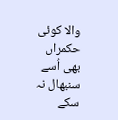والا کوئی حکمراں بھی اُسے سنبھال نہ سکے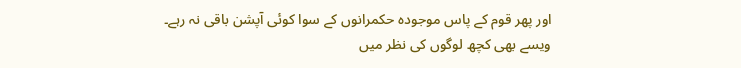اور پھر قوم کے پاس موجودہ حکمرانوں کے سوا کوئی آپشن باقی نہ رہے۔ ویسے بھی کچھ لوگوں کی نظر میں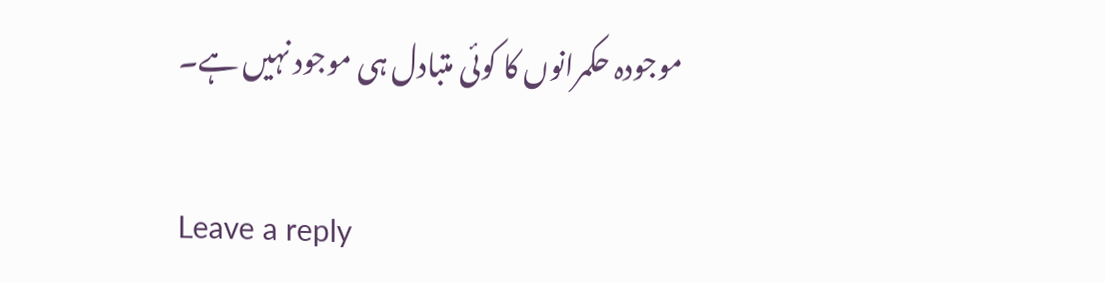موجودہ حکمرانوں کا کوئی متبادل ہی موجود نہیں ہے۔

Leave a reply